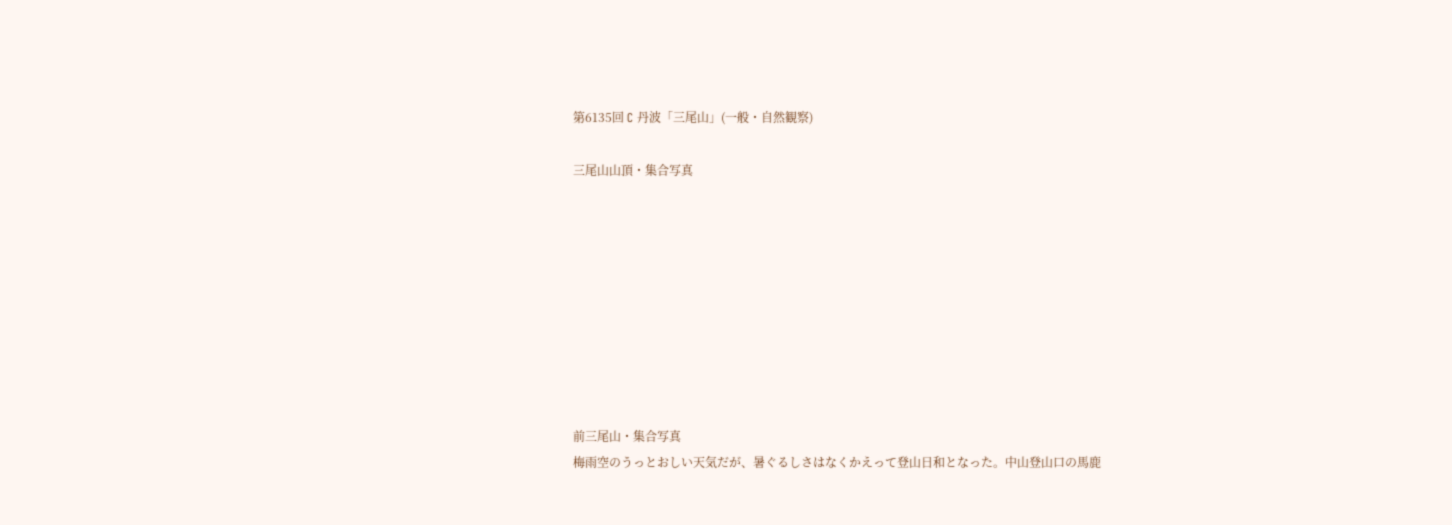第6135回 C 丹波「三尾山」(一般・自然観察)

三尾山山頂・集合写真









前三尾山・集合写真
梅雨空のうっとおしい天気だが、暑ぐるしさはなくかえって登山日和となった。中山登山口の馬鹿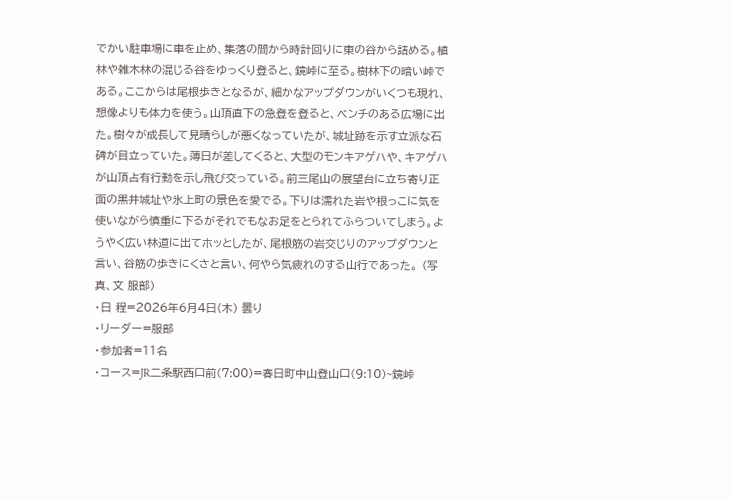でかい駐車場に車を止め、集落の間から時計回りに東の谷から詰める。植林や雑木林の混じる谷をゆっくり登ると、鏡峠に至る。樹林下の暗い峠である。ここからは尾根歩きとなるが、細かなアップダウンがいくつも現れ、想像よりも体力を使う。山頂直下の急登を登ると、ベンチのある広場に出た。樹々が成長して見晴らしが悪くなっていたが、城址跡を示す立派な石碑が目立っていた。薄日が差してくると、大型のモンキアゲハや、キアゲハが山頂占有行動を示し飛び交っている。前三尾山の展望台に立ち寄り正面の黒井城址や氷上町の景色を愛でる。下りは濡れた岩や根っこに気を使いながら慎重に下るがそれでもなお足をとられてふらついてしまう。ようやく広い林道に出てホッとしたが、尾根筋の岩交じりのアップダウンと言い、谷筋の歩きにくさと言い、何やら気疲れのする山行であった。 (写真、文 服部)
・日 程=2026年6月4日(木) 曇り
・リーダー=服部
・参加者=11名
・コース=JR二条駅西口前(7:00)=春日町中山登山口(9:10)~鏡峠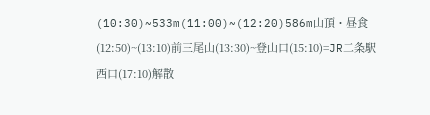(10:30)~533m(11:00)~(12:20)586m山頂・昼食(12:50)~(13:10)前三尾山(13:30)~登山口(15:10)=JR二条駅西口(17:10)解散